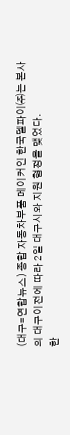(대구=연합뉴스) 종합 자동차부품 메이커인 한국델파이㈜는 본사의 대구이전에 따라 2일 대구시와 지원 협정을 맺었다.
한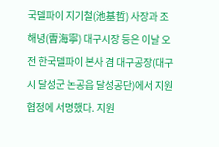국델파이 지기철(池基哲) 사장과 조해녕(曺海寧) 대구시장 등은 이날 오전 한국델파이 본사 겸 대구공장(대구시 달성군 논공읍 달성공단)에서 지원 협정에 서명했다. 지원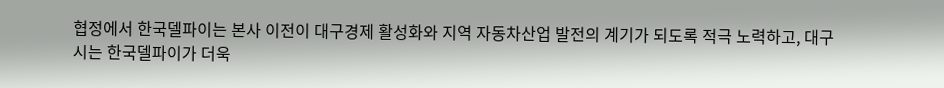협정에서 한국델파이는 본사 이전이 대구경제 활성화와 지역 자동차산업 발전의 계기가 되도록 적극 노력하고, 대구시는 한국델파이가 더욱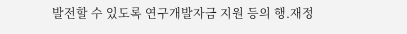발전할 수 있도록 연구개발자금 지원 등의 행.재정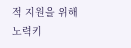적 지원을 위해 노력키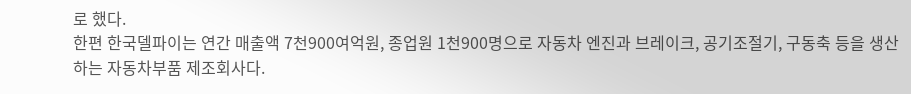로 했다.
한편 한국델파이는 연간 매출액 7천900여억원, 종업원 1천900명으로 자동차 엔진과 브레이크, 공기조절기, 구동축 등을 생산하는 자동차부품 제조회사다.